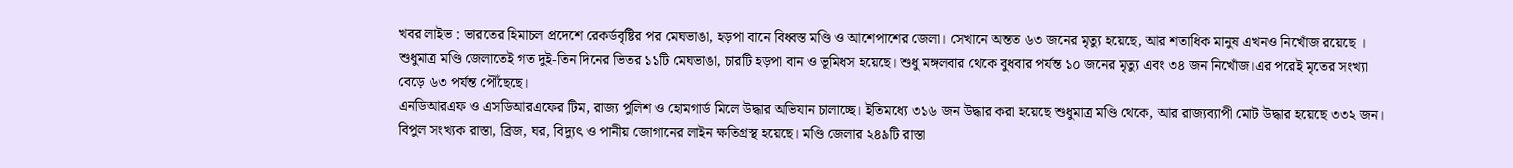খবর লাইভ : ভারতের হিমাচল প্রদেশে রেকর্ডবৃষ্টির পর মেঘভাঙা, হড়পা বানে বিধ্বস্ত মণ্ডি ও আশেপাশের জেলা। সেখানে অন্তত ৬৩ জনের মৃত্যু হয়েছে, আর শতাধিক মানুষ এখনও নিখোঁজ রয়েছে ।
শুধুমাত্র মণ্ডি জেলাতেই গত দুই-তিন দিনের ভিতর ১১টি মেঘভাঙা, চারটি হড়পা বান ও ভূমিধস হয়েছে। শুধু মঙ্গলবার থেকে বুধবার পর্যন্ত ১০ জনের মৃত্যু এবং ৩৪ জন নিখোঁজ।এর পরেই মৃতের সংখ্যা বেড়ে ৬৩ পর্যন্ত পৌঁছেছে।
এনডিআরএফ ও এসডিআরএফের টিম, রাজ্য পুলিশ ও হোমগার্ড মিলে উদ্ধার অভিযান চালাচ্ছে। ইতিমধ্যে ৩১৬ জন উদ্ধার করা হয়েছে শুধুমাত্র মণ্ডি থেকে, আর রাজ্যব্যাপী মোট উদ্ধার হয়েছে ৩৩২ জন। বিপুল সংখ্যক রাস্তা, ব্রিজ, ঘর, বিদ্যুৎ ও পানীয় জোগানের লাইন ক্ষতিগ্রস্থ হয়েছে। মণ্ডি জেলার ২৪৯টি রাস্তা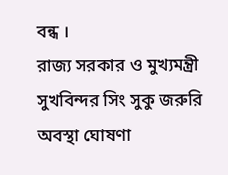বন্ধ ।
রাজ্য সরকার ও মুখ্যমন্ত্রী সুখবিন্দর সিং সুকু জরুরি অবস্থা ঘোষণা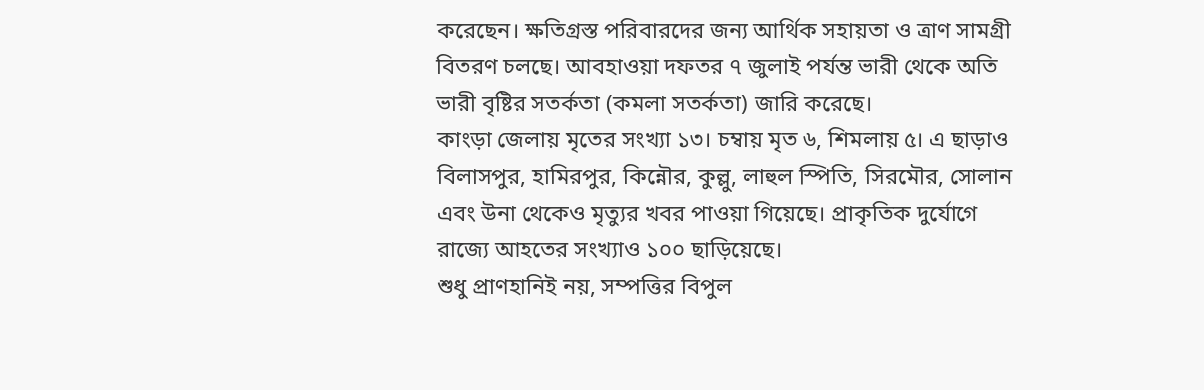করেছেন। ক্ষতিগ্রস্ত পরিবারদের জন্য আর্থিক সহায়তা ও ত্রাণ সামগ্রী বিতরণ চলছে। আবহাওয়া দফতর ৭ জুলাই পর্যন্ত ভারী থেকে অতি ভারী বৃষ্টির সতর্কতা (কমলা সতর্কতা) জারি করেছে।
কাংড়া জেলায় মৃতের সংখ্যা ১৩। চম্বায় মৃত ৬, শিমলায় ৫। এ ছাড়াও বিলাসপুর, হামিরপুর, কিন্নৌর, কুল্লু, লাহুল স্পিতি, সিরমৌর, সোলান এবং উনা থেকেও মৃত্যুর খবর পাওয়া গিয়েছে। প্রাকৃতিক দুর্যোগে রাজ্যে আহতের সংখ্যাও ১০০ ছাড়িয়েছে।
শুধু প্রাণহানিই নয়, সম্পত্তির বিপুল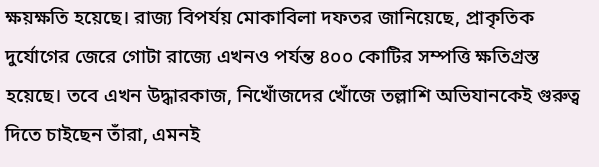ক্ষয়ক্ষতি হয়েছে। রাজ্য বিপর্যয় মোকাবিলা দফতর জানিয়েছে, প্রাকৃতিক দুর্যোগের জেরে গোটা রাজ্যে এখনও পর্যন্ত ৪০০ কোটির সম্পত্তি ক্ষতিগ্রস্ত হয়েছে। তবে এখন উদ্ধারকাজ, নিখোঁজদের খোঁজে তল্লাশি অভিযানকেই গুরুত্ব দিতে চাইছেন তাঁরা, এমনই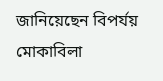জানিয়েছেন বিপর্যয় মোকাবিলা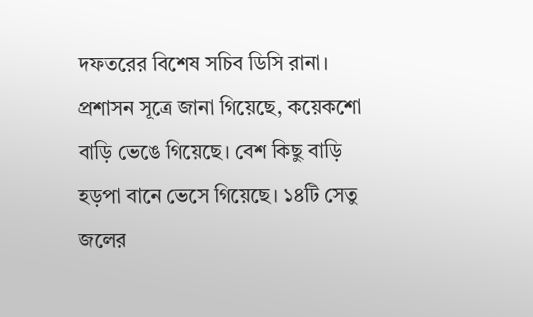দফতরের বিশেষ সচিব ডিসি রানা।
প্রশাসন সূত্রে জানা গিয়েছে, কয়েকশো বাড়ি ভেঙে গিয়েছে। বেশ কিছু বাড়ি হড়পা বানে ভেসে গিয়েছে। ১৪টি সেতু জলের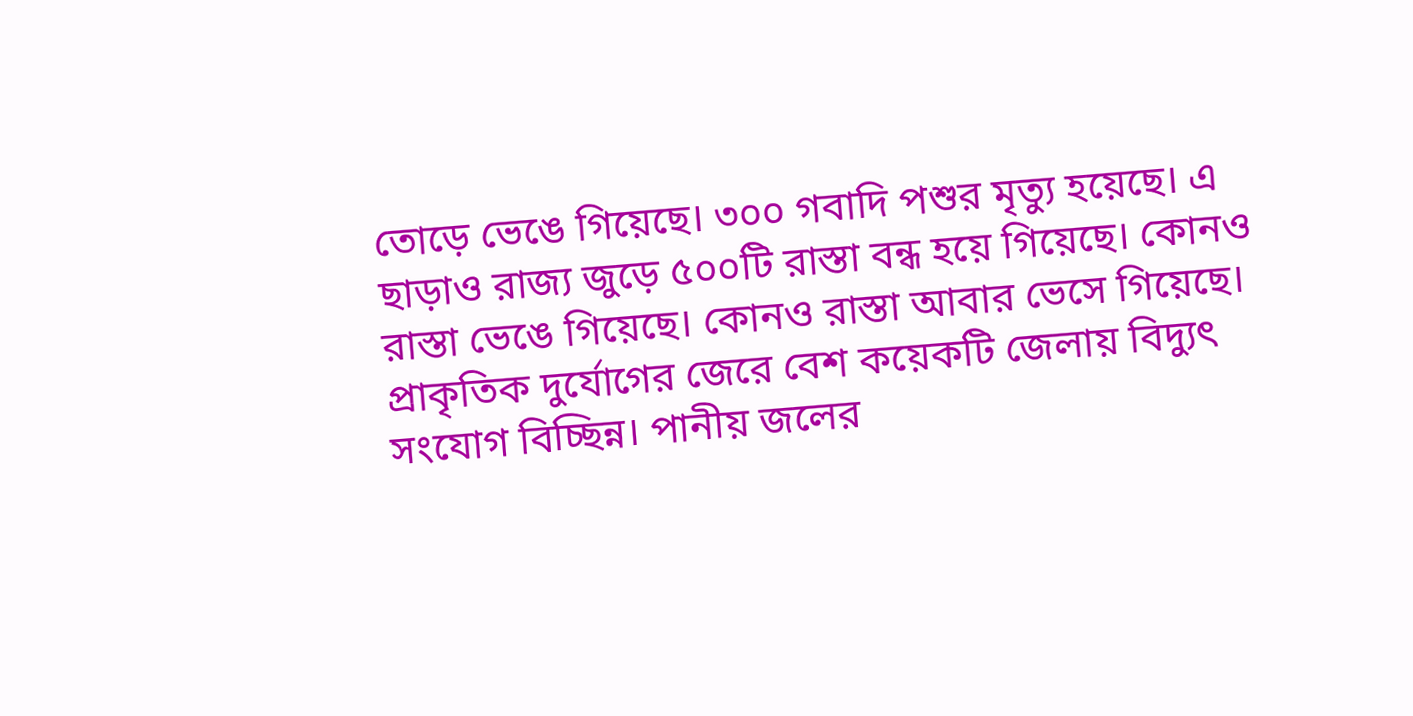তোড়ে ভেঙে গিয়েছে। ৩০০ গবাদি পশুর মৃত্যু হয়েছে। এ ছাড়াও রাজ্য জুড়ে ৫০০টি রাস্তা বন্ধ হয়ে গিয়েছে। কোনও রাস্তা ভেঙে গিয়েছে। কোনও রাস্তা আবার ভেসে গিয়েছে। প্রাকৃতিক দুর্যোগের জেরে বেশ কয়েকটি জেলায় বিদ্যুৎ সংযোগ বিচ্ছিন্ন। পানীয় জলের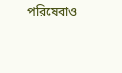পরিষেবাও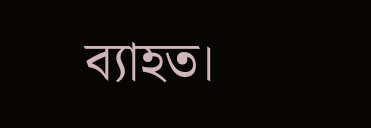ব্যাহত।